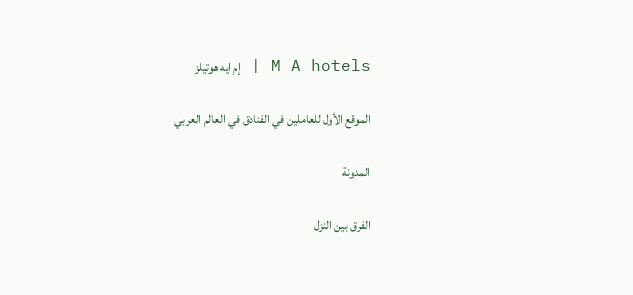M A hotels | إم ايه هوتيلز

الموقع الأول للعاملين في الفنادق في العالم العربي

المدونة

الفرق بين النزل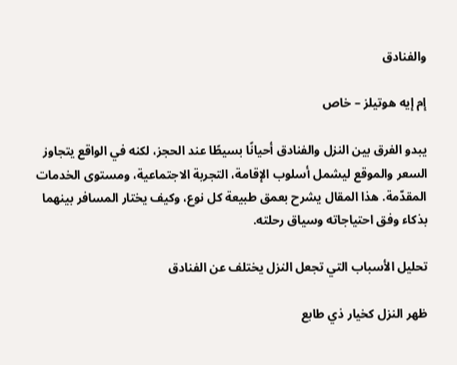والفنادق

إم إيه هوتيلز – خاص

يبدو الفرق بين النزل والفنادق أحيانًا بسيطًا عند الحجز، لكنه في الواقع يتجاوز السعر والموقع ليشمل أسلوب الإقامة، التجربة الاجتماعية، ومستوى الخدمات المقدّمة. هذا المقال يشرح بعمق طبيعة كل نوع، وكيف يختار المسافر بينهما بذكاء وفق احتياجاته وسياق رحلته.

تحليل الأسباب التي تجعل النزل يختلف عن الفنادق

ظهر النزل كخيار ذي طابع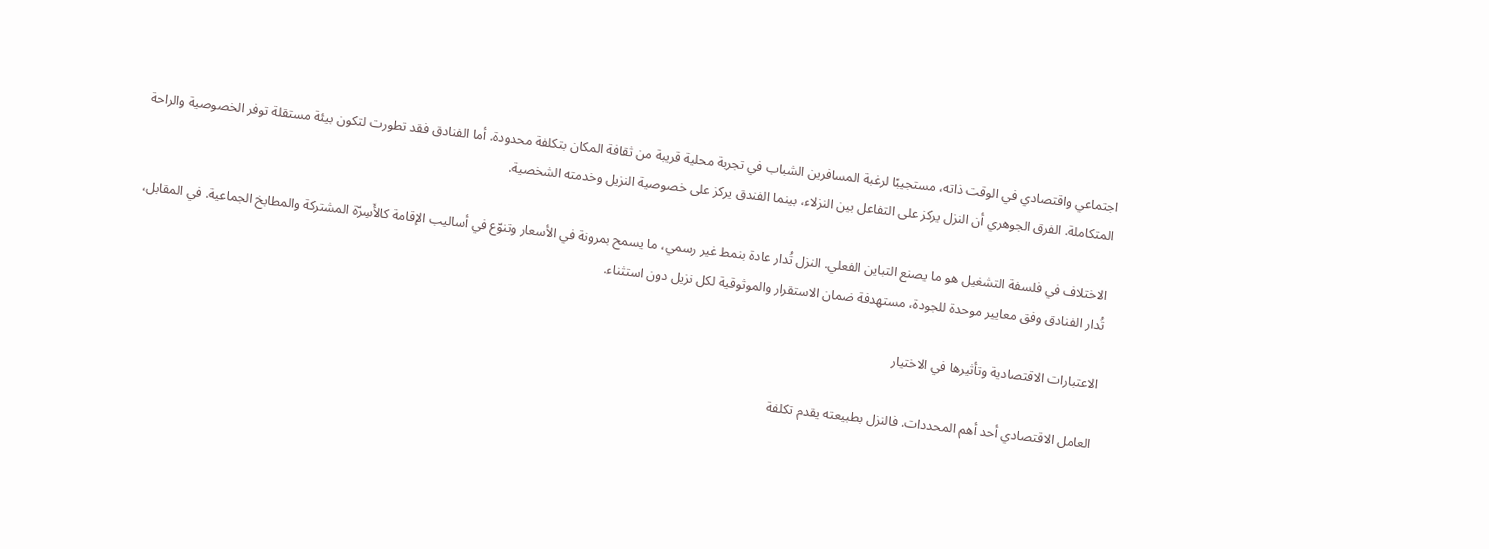اجتماعي واقتصادي في الوقت ذاته، مستجيبًا لرغبة المسافرين الشباب في تجربة محلية قريبة من ثقافة المكان بتكلفة محدودة. أما الفنادق فقد تطورت لتكون بيئة مستقلة توفر الخصوصية والراحة المتكاملة. الفرق الجوهري أن النزل يركز على التفاعل بين النزلاء، بينما الفندق يركز على خصوصية النزيل وخدمته الشخصية.

الاختلاف في فلسفة التشغيل هو ما يصنع التباين الفعلي. النزل تُدار عادة بنمط غير رسمي، ما يسمح بمرونة في الأسعار وتنوّع في أساليب الإقامة كالأَسِرّة المشتركة والمطابخ الجماعية. في المقابل، تُدار الفنادق وفق معايير موحدة للجودة، مستهدفة ضمان الاستقرار والموثوقية لكل نزيل دون استثناء.

الاعتبارات الاقتصادية وتأثيرها في الاختيار

العامل الاقتصادي أحد أهم المحددات. فالنزل بطبيعته يقدم تكلفة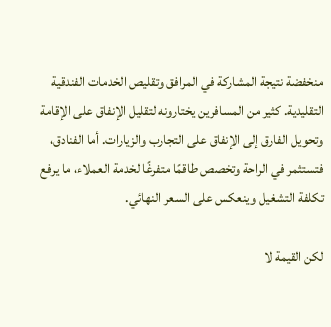منخفضة نتيجة المشاركة في المرافق وتقليص الخدمات الفندقية التقليدية. كثير من المسافرين يختارونه لتقليل الإنفاق على الإقامة وتحويل الفارق إلى الإنفاق على التجارب والزيارات. أما الفنادق، فتستثمر في الراحة وتخصص طاقمًا متفرغًا لخدمة العملاء، ما يرفع تكلفة التشغيل وينعكس على السعر النهائي.

لكن القيمة لا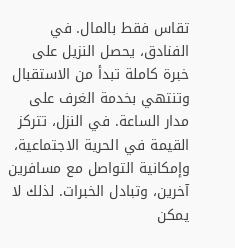تقاس فقط بالمال. في الفنادق، يحصل النزيل على خبرة كاملة تبدأ من الاستقبال وتنتهي بخدمة الغرف على مدار الساعة. في النزل، تتركز القيمة في الحرية الاجتماعية، وإمكانية التواصل مع مسافرين آخرين، وتبادل الخبرات. لذلك لا يمكن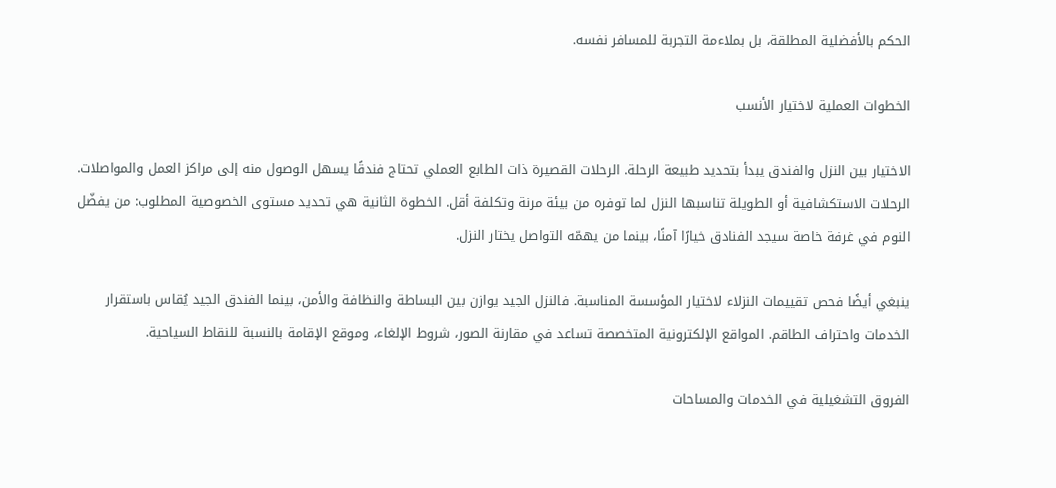الحكم بالأفضلية المطلقة، بل بملاءمة التجربة للمسافر نفسه.

الخطوات العملية لاختيار الأنسب

الاختيار بين النزل والفندق يبدأ بتحديد طبيعة الرحلة. الرحلات القصيرة ذات الطابع العملي تحتاج فندقًا يسهل الوصول منه إلى مراكز العمل والمواصلات. الرحلات الاستكشافية أو الطويلة تناسبها النزل لما توفره من بيئة مرنة وتكلفة أقل. الخطوة الثانية هي تحديد مستوى الخصوصية المطلوب: من يفضّل النوم في غرفة خاصة سيجد الفنادق خيارًا آمنًا، بينما من يهمّه التواصل يختار النزل.

ينبغي أيضًا فحص تقييمات النزلاء لاختيار المؤسسة المناسبة. فالنزل الجيد يوازن بين البساطة والنظافة والأمن، بينما الفندق الجيد يُقاس باستقرار الخدمات واحتراف الطاقم. المواقع الإلكترونية المتخصصة تساعد في مقارنة الصور، شروط الإلغاء، وموقع الإقامة بالنسبة للنقاط السياحية.

الفروق التشغيلية في الخدمات والمساحات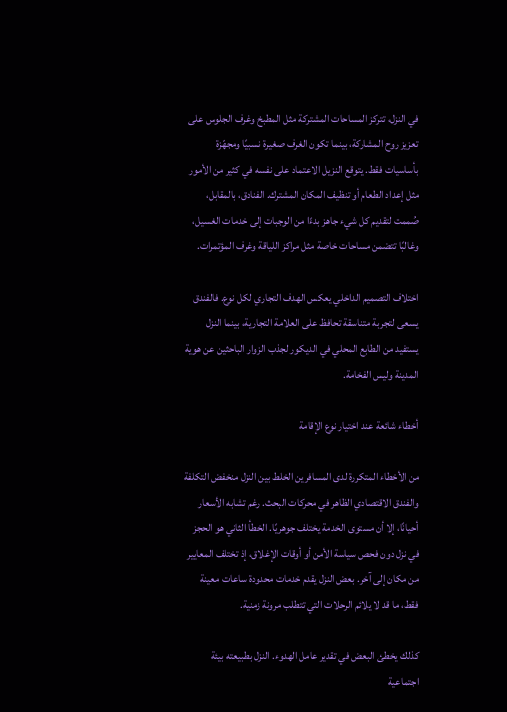في النزل، تتركز المساحات المشتركة مثل المطبخ وغرف الجلوس على تعزيز روح المشاركة، بينما تكون الغرف صغيرة نسبيًا ومجهّزة بأساسيات فقط. يتوقع النزيل الاعتماد على نفسه في كثير من الأمور مثل إعداد الطعام أو تنظيف المكان المشترك. الفنادق، بالمقابل، صُممت لتقديم كل شيء جاهز بدءًا من الوجبات إلى خدمات الغسيل، وغالبًا تتضمن مساحات خاصة مثل مراكز اللياقة وغرف المؤتمرات.

اختلاف التصميم الداخلي يعكس الهدف التجاري لكل نوع. فالفندق يسعى لتجربة متناسقة تحافظ على العلامة التجارية، بينما النزل يستفيد من الطابع المحلي في الديكور لجذب الزوار الباحثين عن هوية المدينة وليس الفخامة.

أخطاء شائعة عند اختيار نوع الإقامة

من الأخطاء المتكررة لدى المسافرين الخلط بين النزل منخفض التكلفة والفندق الاقتصادي الظاهر في محركات البحث. رغم تشابه الأسعار أحيانًا، إلا أن مستوى الخدمة يختلف جوهريًا. الخطأ الثاني هو الحجز في نزل دون فحص سياسة الأمن أو أوقات الإغلاق، إذ تختلف المعايير من مكان إلى آخر. بعض النزل يقدم خدمات محدودة ساعات معينة فقط، ما قد لا يلائم الرحلات التي تتطلب مرونة زمنية.

كذلك يخطئ البعض في تقدير عامل الهدوء. النزل بطبيعته بيئة اجتماعية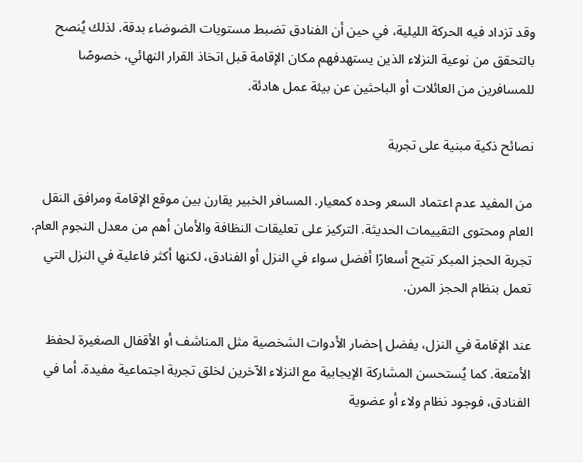وقد تزداد فيه الحركة الليلية، في حين أن الفنادق تضبط مستويات الضوضاء بدقة. لذلك يُنصح بالتحقق من نوعية النزلاء الذين يستهدفهم مكان الإقامة قبل اتخاذ القرار النهائي، خصوصًا للمسافرين من العائلات أو الباحثين عن بيئة عمل هادئة.

نصائح ذكية مبنية على تجربة

من المفيد عدم اعتماد السعر وحده كمعيار. المسافر الخبير يقارن بين موقع الإقامة ومرافق النقل العام ومحتوى التقييمات الحديثة. التركيز على تعليقات النظافة والأمان أهم من معدل النجوم العام. تجربة الحجز المبكر تتيح أسعارًا أفضل سواء في النزل أو الفنادق، لكنها أكثر فاعلية في النزل التي تعمل بنظام الحجز المرن.

عند الإقامة في النزل، يفضل إحضار الأدوات الشخصية مثل المناشف أو الأقفال الصغيرة لحفظ الأمتعة. كما يُستحسن المشاركة الإيجابية مع النزلاء الآخرين لخلق تجربة اجتماعية مفيدة. أما في الفنادق، فوجود نظام ولاء أو عضوية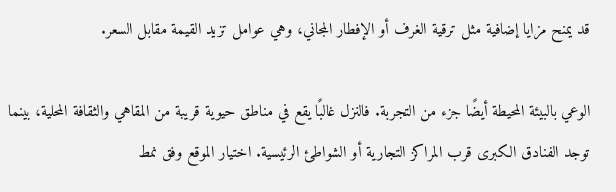قد يمنح مزايا إضافية مثل ترقية الغرف أو الإفطار المجاني، وهي عوامل تزيد القيمة مقابل السعر.

الوعي بالبيئة المحيطة أيضًا جزء من التجربة. فالنزل غالبًا يقع في مناطق حيوية قريبة من المقاهي والثقافة المحلية، بينما توجد الفنادق الكبرى قرب المراكز التجارية أو الشواطئ الرئيسية. اختيار الموقع وفق نمط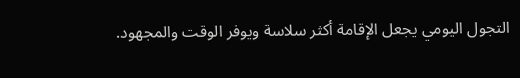التجول اليومي يجعل الإقامة أكثر سلاسة ويوفر الوقت والمجهود.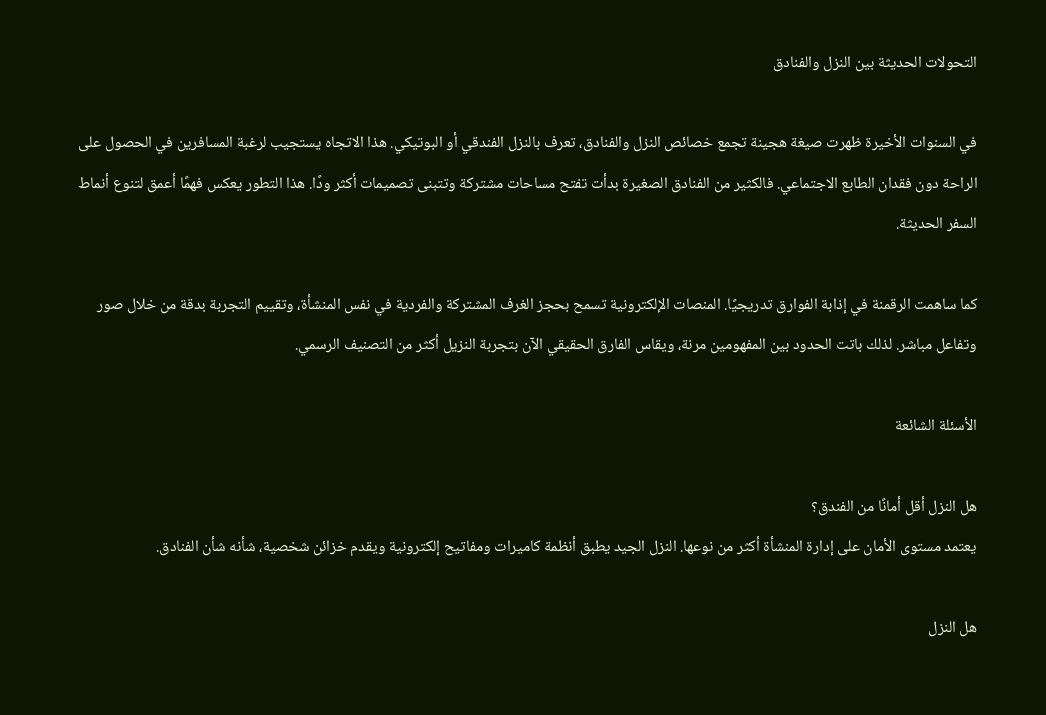التحولات الحديثة بين النزل والفنادق

في السنوات الأخيرة ظهرت صيغة هجينة تجمع خصائص النزل والفنادق، تعرف بالنزل الفندقي أو البوتيكي. هذا الاتجاه يستجيب لرغبة المسافرين في الحصول على الراحة دون فقدان الطابع الاجتماعي. فالكثير من الفنادق الصغيرة بدأت تفتح مساحات مشتركة وتتبنى تصميمات أكثر ودًا. هذا التطور يعكس فهمًا أعمق لتنوع أنماط السفر الحديثة.

كما ساهمت الرقمنة في إذابة الفوارق تدريجيًا. المنصات الإلكترونية تسمح بحجز الغرف المشتركة والفردية في نفس المنشأة، وتقييم التجربة بدقة من خلال صور وتفاعل مباشر. لذلك باتت الحدود بين المفهومين مرنة، ويقاس الفارق الحقيقي الآن بتجربة النزيل أكثر من التصنيف الرسمي.

الأسئلة الشائعة

هل النزل أقل أمانًا من الفندق؟
يعتمد مستوى الأمان على إدارة المنشأة أكثر من نوعها. النزل الجيد يطبق أنظمة كاميرات ومفاتيح إلكترونية ويقدم خزائن شخصية، شأنه شأن الفنادق.

هل النزل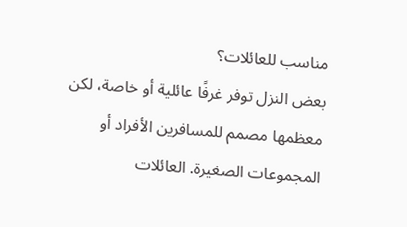مناسب للعائلات؟
بعض النزل توفر غرفًا عائلية أو خاصة، لكن معظمها مصمم للمسافرين الأفراد أو المجموعات الصغيرة. العائلات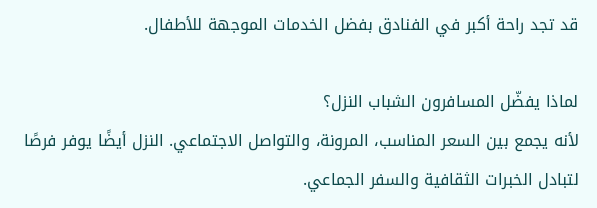قد تجد راحة أكبر في الفنادق بفضل الخدمات الموجهة للأطفال.

لماذا يفضّل المسافرون الشباب النزل؟
لأنه يجمع بين السعر المناسب، المرونة، والتواصل الاجتماعي. النزل أيضًا يوفر فرصًا لتبادل الخبرات الثقافية والسفر الجماعي.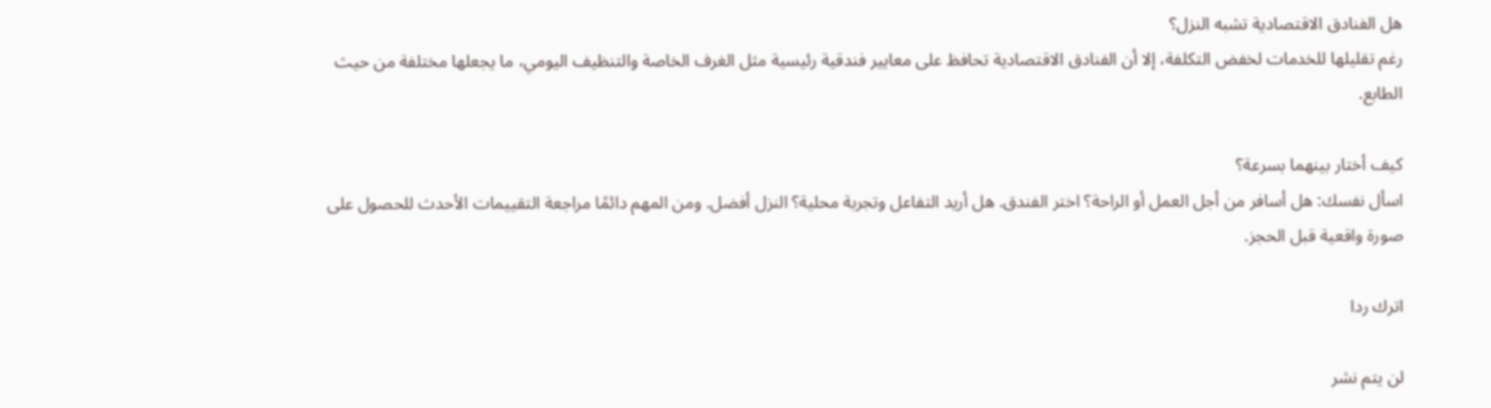هل الفنادق الاقتصادية تشبه النزل؟
رغم تقليلها للخدمات لخفض التكلفة، إلا أن الفنادق الاقتصادية تحافظ على معايير فندقية رئيسية مثل الغرف الخاصة والتنظيف اليومي، ما يجعلها مختلفة من حيث الطابع.

كيف أختار بينهما بسرعة؟
اسأل نفسك: هل أسافر من أجل العمل أو الراحة؟ اختر الفندق. هل أريد التفاعل وتجربة محلية؟ النزل أفضل. ومن المهم دائمًا مراجعة التقييمات الأحدث للحصول على صورة واقعية قبل الحجز.

اترك ردا

لن يتم نشر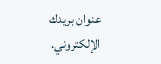عنوان بريدك الإلكتروني.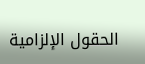الحقول الإلزامية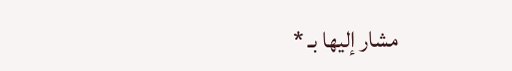مشار إليها بـ *